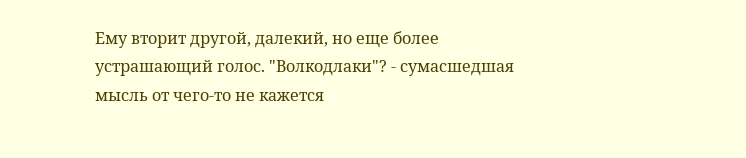Ему вторит другой, далекий, но еще более устрашающий голос. "Волкодлаки"? - сумасшедшая мысль от чего-то не кажется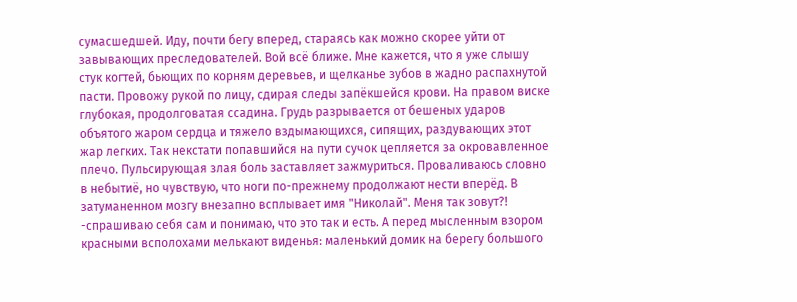сумасшедшей. Иду, почти бегу вперед, стараясь как можно скорее уйти от завывающих преследователей. Вой всё ближе. Мне кажется, что я уже слышу стук когтей, бьющих по корням деревьев, и щелканье зубов в жадно распахнутой пасти. Провожу рукой по лицу, сдирая следы запёкшейся крови. На правом виске глубокая, продолговатая ссадина. Грудь разрывается от бешеных ударов объятого жаром сердца и тяжело вздымающихся, сипящих, раздувающих этот жар легких. Так некстати попавшийся на пути сучок цепляется за окровавленное плечо. Пульсирующая злая боль заставляет зажмуриться. Проваливаюсь словно в небытиё, но чувствую, что ноги по-прежнему продолжают нести вперёд. В затуманенном мозгу внезапно всплывает имя "Николай". Меня так зовут?! -спрашиваю себя сам и понимаю, что это так и есть. А перед мысленным взором красными всполохами мелькают виденья: маленький домик на берегу большого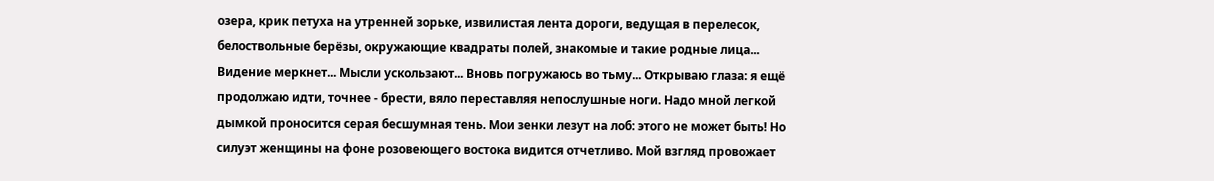озера, крик петуха на утренней зорьке, извилистая лента дороги, ведущая в перелесок, белоствольные берёзы, окружающие квадраты полей, знакомые и такие родные лица... Видение меркнет... Мысли ускользают... Вновь погружаюсь во тьму... Открываю глаза: я ещё продолжаю идти, точнее - брести, вяло переставляя непослушные ноги. Надо мной легкой дымкой проносится серая бесшумная тень. Мои зенки лезут на лоб: этого не может быть! Но силуэт женщины на фоне розовеющего востока видится отчетливо. Мой взгляд провожает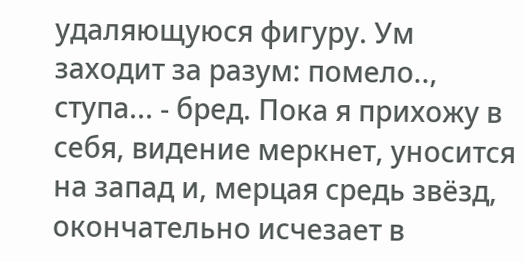удаляющуюся фигуру. Ум заходит за разум: помело.., ступа... - бред. Пока я прихожу в себя, видение меркнет, уносится на запад и, мерцая средь звёзд, окончательно исчезает в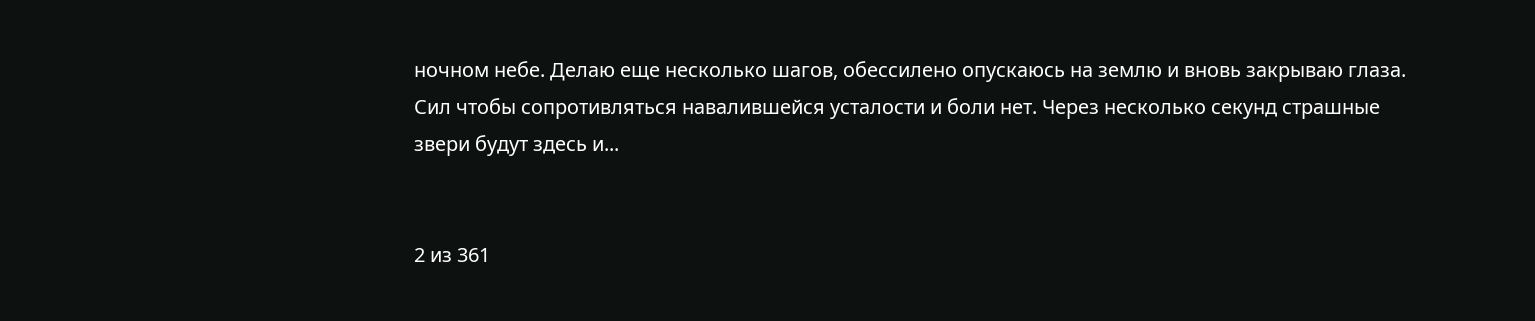ночном небе. Делаю еще несколько шагов, обессилено опускаюсь на землю и вновь закрываю глаза. Сил чтобы сопротивляться навалившейся усталости и боли нет. Через несколько секунд страшные звери будут здесь и...


2 из 361